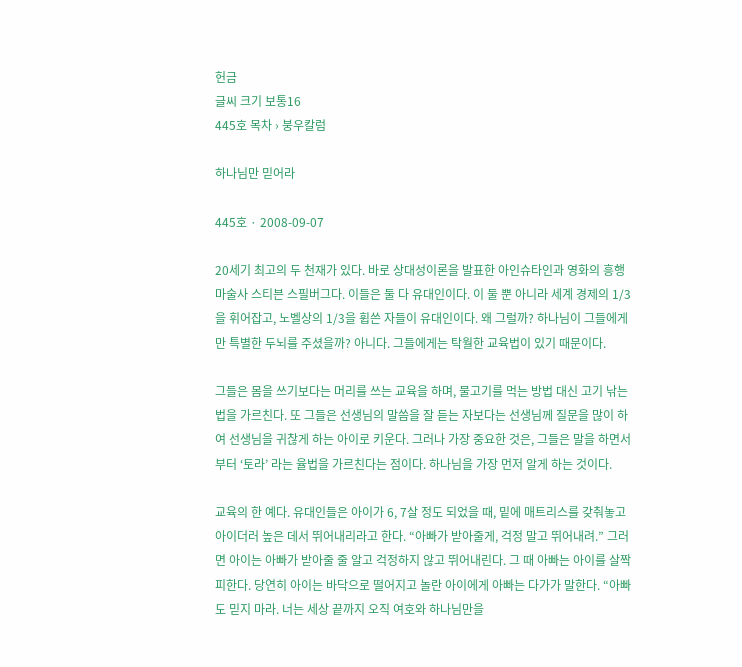헌금
글씨 크기 보통16
445호 목차 › 붕우칼럼

하나님만 믿어라

445호 · 2008-09-07

20세기 최고의 두 천재가 있다. 바로 상대성이론을 발표한 아인슈타인과 영화의 흥행 마술사 스티븐 스필버그다. 이들은 둘 다 유대인이다. 이 둘 뿐 아니라 세계 경제의 1/3을 휘어잡고, 노벨상의 1/3을 휩쓴 자들이 유대인이다. 왜 그럴까? 하나님이 그들에게만 특별한 두뇌를 주셨을까? 아니다. 그들에게는 탁월한 교육법이 있기 때문이다.

그들은 몸을 쓰기보다는 머리를 쓰는 교육을 하며, 물고기를 먹는 방법 대신 고기 낚는 법을 가르친다. 또 그들은 선생님의 말씀을 잘 듣는 자보다는 선생님께 질문을 많이 하여 선생님을 귀찮게 하는 아이로 키운다. 그러나 가장 중요한 것은, 그들은 말을 하면서부터 ‘토라’ 라는 율법을 가르친다는 점이다. 하나님을 가장 먼저 알게 하는 것이다.

교육의 한 예다. 유대인들은 아이가 6, 7살 정도 되었을 때, 밑에 매트리스를 갖춰놓고 아이더러 높은 데서 뛰어내리라고 한다. “아빠가 받아줄게, 걱정 말고 뛰어내려.” 그러면 아이는 아빠가 받아줄 줄 알고 걱정하지 않고 뛰어내린다. 그 때 아빠는 아이를 살짝 피한다. 당연히 아이는 바닥으로 떨어지고 놀란 아이에게 아빠는 다가가 말한다. “아빠도 믿지 마라. 너는 세상 끝까지 오직 여호와 하나님만을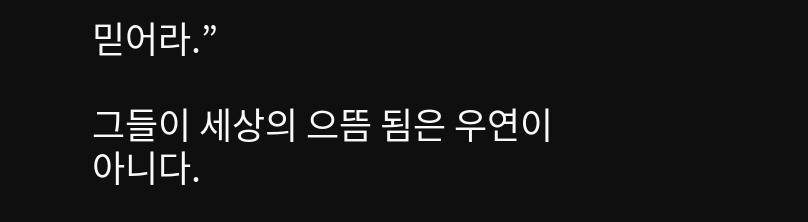믿어라.”

그들이 세상의 으뜸 됨은 우연이 아니다.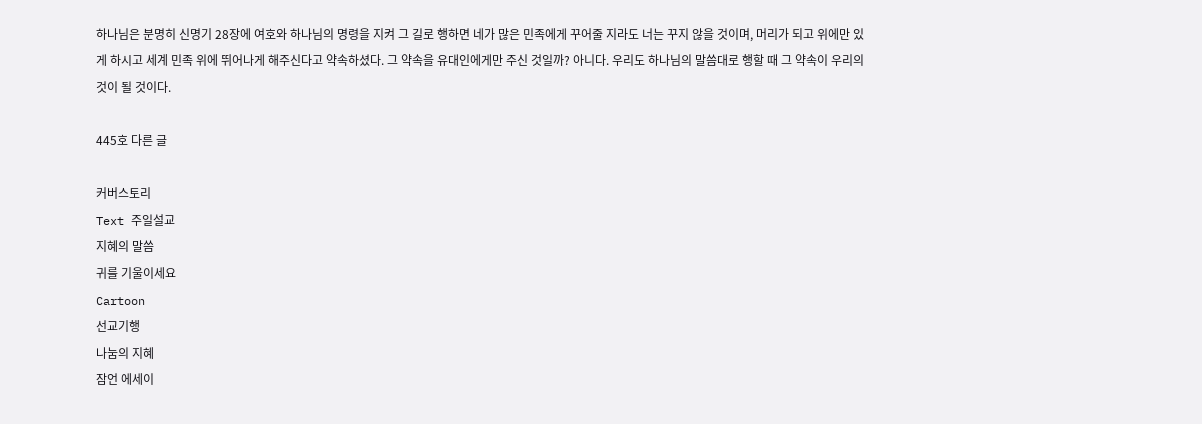하나님은 분명히 신명기 28장에 여호와 하나님의 명령을 지켜 그 길로 행하면 네가 많은 민족에게 꾸어줄 지라도 너는 꾸지 않을 것이며, 머리가 되고 위에만 있게 하시고 세계 민족 위에 뛰어나게 해주신다고 약속하셨다. 그 약속을 유대인에게만 주신 것일까? 아니다. 우리도 하나님의 말씀대로 행할 때 그 약속이 우리의 것이 될 것이다.

445호 다른 글

커버스토리
Text 주일설교
지혜의 말씀
귀를 기울이세요
Cartoon
선교기행
나눔의 지혜
잠언 에세이